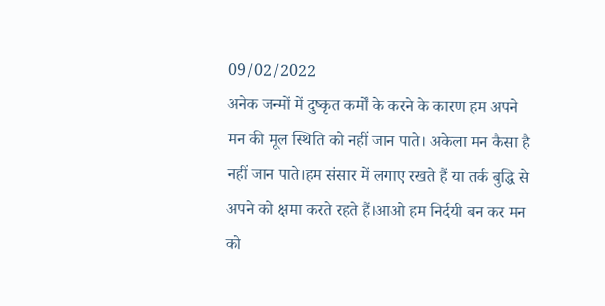09/02/2022
अनेक जन्मों में दुष्कृत कर्मों के करने के कारण हम अपने मन की मूल स्थिति को नहीं जान पाते। अकेला मन कैसा है नहीं जान पाते।हम संसार में लगाए रखते हैं या तर्क बुद्धि से अपने को क्षमा करते रहते हैं।आओ हम निर्दयी बन कर मन को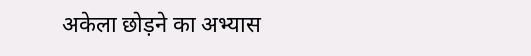अकेला छोड़ने का अभ्यास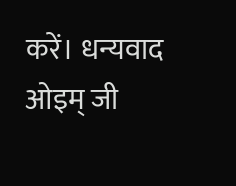करें। धन्यवाद ओइम् जी